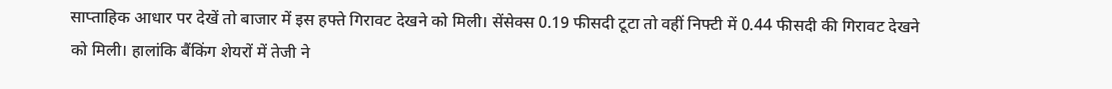साप्ताहिक आधार पर देखें तो बाजार में इस हफ्ते गिरावट देखने को मिली। सेंसेक्स 0.19 फीसदी टूटा तो वहीं निफ्टी में 0.44 फीसदी की गिरावट देखने को मिली। हालांकि बैंकिंग शेयरों में तेजी ने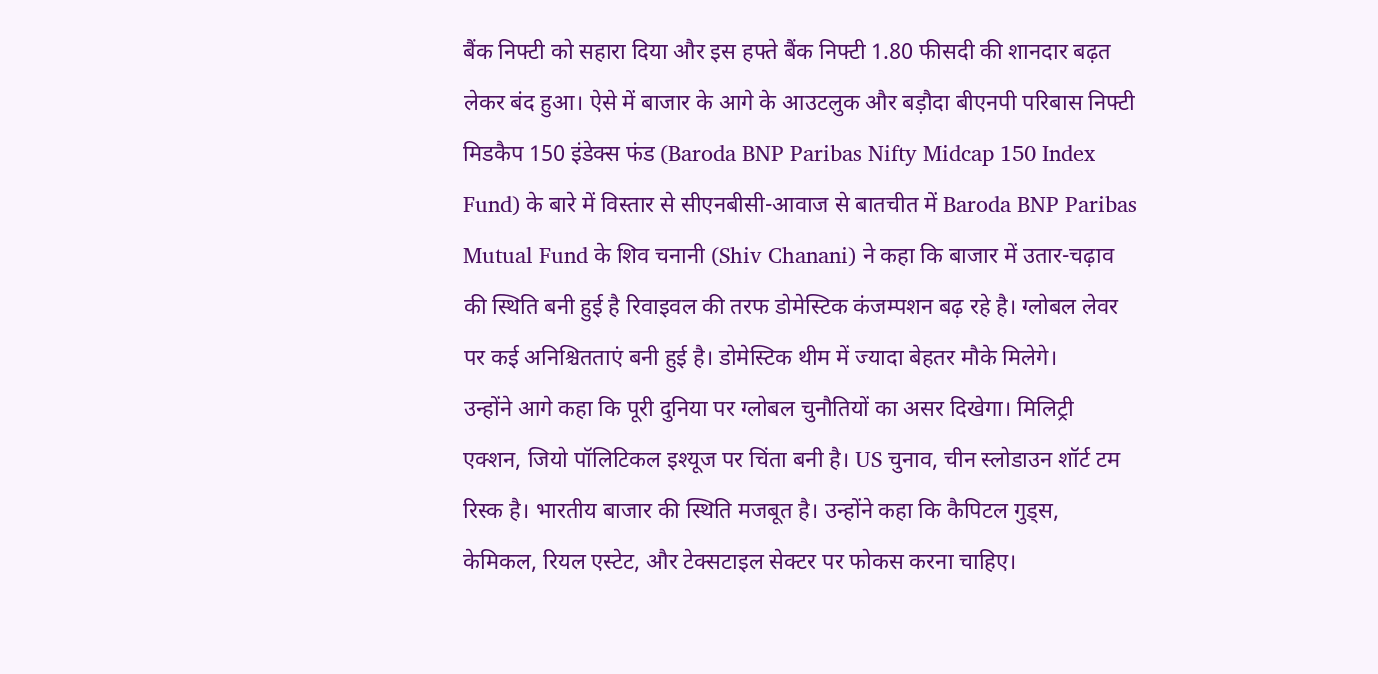बैंक निफ्टी को सहारा दिया और इस हफ्ते बैंक निफ्टी 1.80 फीसदी की शानदार बढ़त लेकर बंद हुआ। ऐसे में बाजार के आगे के आउटलुक और बड़ौदा बीएनपी परिबास निफ्टी मिडकैप 150 इंडेक्स फंड (Baroda BNP Paribas Nifty Midcap 150 Index Fund) के बारे में विस्तार से सीएनबीसी-आवाज से बातचीत में Baroda BNP Paribas Mutual Fund के शिव चनानी (Shiv Chanani) ने कहा कि बाजार में उतार-चढ़ाव की स्थिति बनी हुई है रिवाइवल की तरफ डोमेस्टिक कंजम्पशन बढ़ रहे है। ग्लोबल लेवर पर कई अनिश्चितताएं बनी हुई है। डोमेस्टिक थीम में ज्यादा बेहतर मौके मिलेगे।
उन्होंने आगे कहा कि पूरी दुनिया पर ग्लोबल चुनौतियों का असर दिखेगा। मिलिट्री एक्शन, जियो पॉलिटिकल इश्यूज पर चिंता बनी है। US चुनाव, चीन स्लोडाउन शॉर्ट टम रिस्क है। भारतीय बाजार की स्थिति मजबूत है। उन्होंने कहा कि कैपिटल गुड्स, केमिकल, रियल एस्टेट, और टेक्सटाइल सेक्टर पर फोकस करना चाहिए।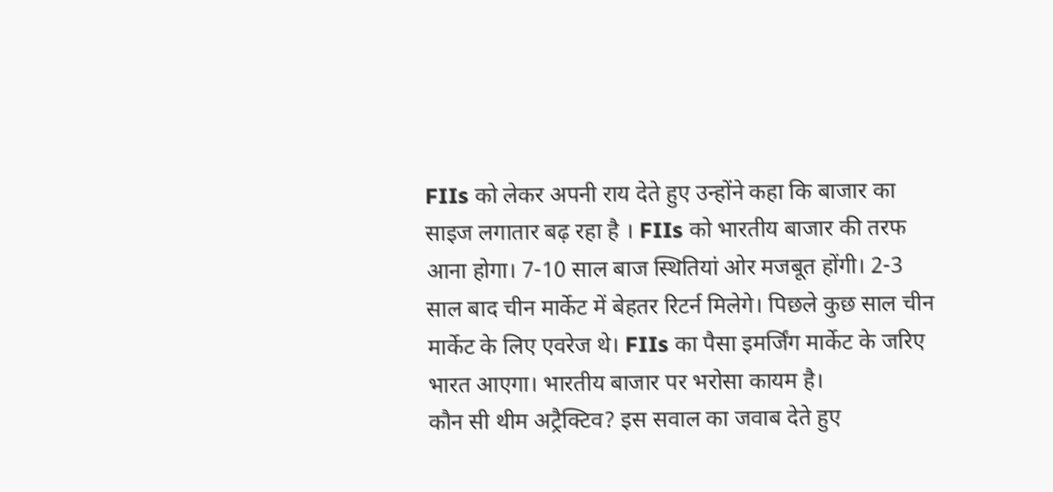FIIs को लेकर अपनी राय देते हुए उन्होंने कहा कि बाजार का साइज लगातार बढ़ रहा है । FIIs को भारतीय बाजार की तरफ आना होगा। 7-10 साल बाज स्थितियां ओर मजबूत होंगी। 2-3 साल बाद चीन मार्केट में बेहतर रिटर्न मिलेगे। पिछले कुछ साल चीन मार्केट के लिए एवरेज थे। FIIs का पैसा इमर्जिंग मार्केट के जरिए भारत आएगा। भारतीय बाजार पर भरोसा कायम है।
कौन सी थीम अट्रैक्टिव? इस सवाल का जवाब देते हुए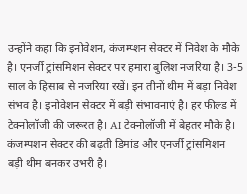उन्होंने कहा कि इनोवेशन, कंजम्प्शन सेक्टर में निवेश के मौके है। एनर्जी ट्रांसमिशन सेक्टर पर हमारा बुलिश नजरिया है। 3-5 साल के हिसाब से नजरिया रखें। इन तीनों थीम में बड़ा निवेश संभव है। इनोवेशन सेक्टर में बड़ी संभावनाएं है। हर फील्ड में टेक्नोलॉजी की जरूरत है। AI टेक्नोलॉजी में बेहतर मौके है। कंजम्पशन सेक्टर की बढ़ती डिमांड और एनर्जी ट्रांसमिशन बड़ी थीम बनकर उभरी है।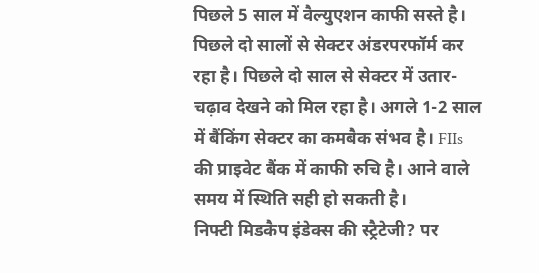पिछले 5 साल में वैल्युएशन काफी सस्ते है। पिछले दो सालों से सेक्टर अंडरपरफॉर्म कर रहा है। पिछले दो साल से सेक्टर में उतार-चढ़ाव देखने को मिल रहा है। अगले 1-2 साल में बैंकिंग सेक्टर का कमबैक संभव है। FIIs की प्राइवेट बैंक में काफी रुचि है। आने वाले समय में स्थिति सही हो सकती है।
निफ्टी मिडकैप इंडेक्स की स्ट्रैटेजी? पर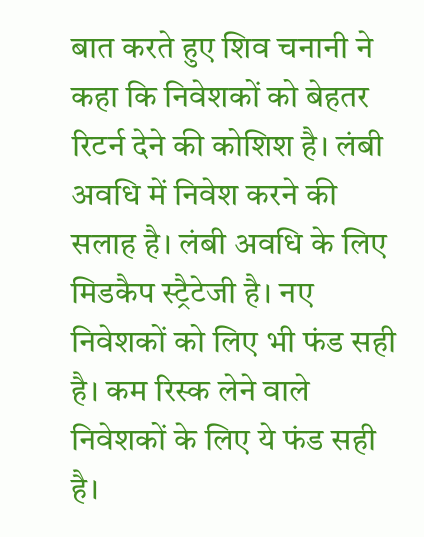बात करते हुए शिव चनानी ने कहा कि निवेशकों को बेहतर रिटर्न देने की कोशिश है। लंबी अवधि में निवेश करने की सलाह है। लंबी अवधि के लिए मिडकैप स्ट्रैटेजी है। नए निवेशकों को लिए भी फंड सही है। कम रिस्क लेने वाले निवेशकों के लिए ये फंड सही है।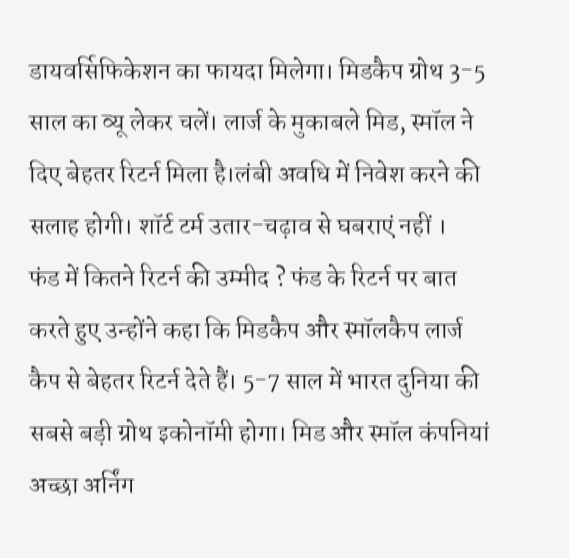डायवर्सिफिकेशन का फायदा मिलेगा। मिडकैप ग्रोथ 3-5 साल का व्यू लेकर चलें। लार्ज के मुकाबले मिड, स्मॉल ने दिए बेहतर रिटर्न मिला है।लंबी अवधि में निवेश करने की सलाह होगी। शॉर्ट टर्म उतार-चढ़ाव से घबराएं नहीं ।
फंड में कितने रिटर्न की उम्मीद ? फंड के रिटर्न पर बात करते हुए उन्होंने कहा कि मिडकैप और स्मॉलकैप लार्ज कैप से बेहतर रिटर्न देते हैं। 5-7 साल में भारत दुनिया की सबसे बड़ी ग्रोथ इकोनॉमी होगा। मिड और स्मॉल कंपनियां अच्छा अर्निंग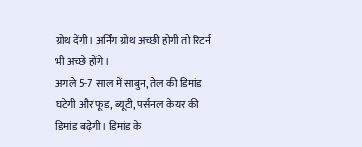ग्रोथ देंगी। अर्निंग ग्रोथ अच्छी होगी तो रिटर्न भी अच्छे होंगे।
अगले 5-7 साल में साबुन, तेल की डिमांड घटेगी और फूड, ब्यूटी, पर्सनल केयर की डिमांड बढ़ेगी। डिमांड के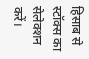हिसाब से स्टॉक्स का सेलेक्शन करें।